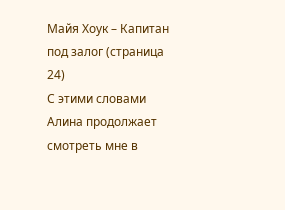Майя Хоук – Капитан под залог (страница 24)
С этими словами Алина продолжает смотреть мне в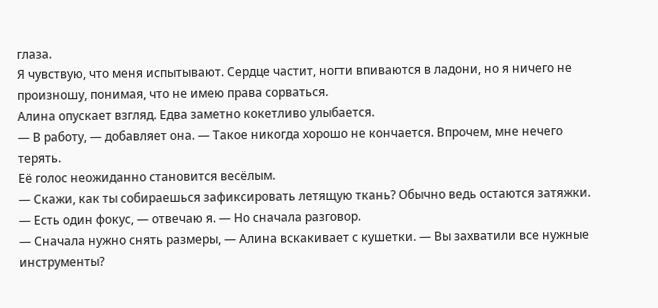глаза.
Я чувствую, что меня испытывают. Сердце частит, ногти впиваются в ладони, но я ничего не произношу, понимая, что не имею права сорваться.
Алина опускает взгляд. Едва заметно кокетливо улыбается.
— В работу, — добавляет она. — Такое никогда хорошо не кончается. Впрочем, мне нечего терять.
Её голос неожиданно становится весёлым.
— Скажи, как ты собираешься зафиксировать летящую ткань? Обычно ведь остаются затяжки.
— Есть один фокус, — отвечаю я. — Но сначала разговор.
— Сначала нужно снять размеры, — Алина вскакивает с кушетки. — Вы захватили все нужные инструменты?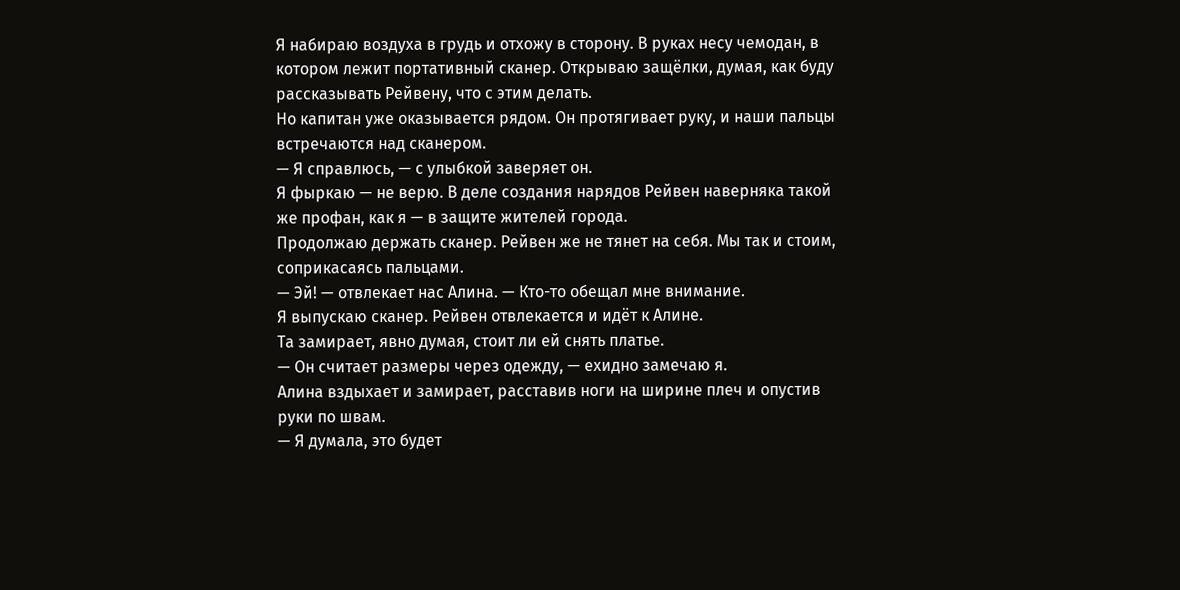Я набираю воздуха в грудь и отхожу в сторону. В руках несу чемодан, в котором лежит портативный сканер. Открываю защёлки, думая, как буду рассказывать Рейвену, что с этим делать.
Но капитан уже оказывается рядом. Он протягивает руку, и наши пальцы встречаются над сканером.
— Я справлюсь, — с улыбкой заверяет он.
Я фыркаю — не верю. В деле создания нарядов Рейвен наверняка такой же профан, как я — в защите жителей города.
Продолжаю держать сканер. Рейвен же не тянет на себя. Мы так и стоим, соприкасаясь пальцами.
— Эй! — отвлекает нас Алина. — Кто-то обещал мне внимание.
Я выпускаю сканер. Рейвен отвлекается и идёт к Алине.
Та замирает, явно думая, стоит ли ей снять платье.
— Он считает размеры через одежду, — ехидно замечаю я.
Алина вздыхает и замирает, расставив ноги на ширине плеч и опустив руки по швам.
— Я думала, это будет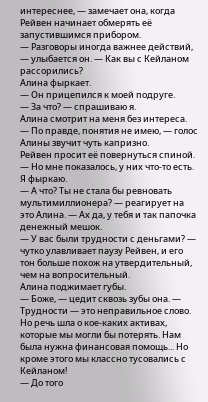интереснее, — замечает она, когда Рейвен начинает обмерять её запустившимся прибором.
— Разговоры иногда важнее действий, — улыбается он. — Как вы с Кейланом рассорились?
Алина фыркает.
— Он прицепился к моей подруге.
— За что? — спрашиваю я.
Алина смотрит на меня без интереса.
— По правде, понятия не имею, — голос Алины звучит чуть капризно.
Рейвен просит её повернуться спиной.
— Но мне показалось, у них что-то есть.
Я фыркаю.
— А что? Ты не стала бы ревновать мультимиллионера? — реагирует на это Алина. — Ах да, у тебя и так папочка денежный мешок.
— У вас были трудности с деньгами? — чутко улавливает паузу Рейвен, и его тон больше похож на утвердительный, чем на вопросительный.
Алина поджимает губы.
— Боже, — цедит сквозь зубы она. — Трудности — это неправильное слово. Но речь шла о кое-каких активах, которые мы могли бы потерять. Нам была нужна финансовая помощь... Но кроме этого мы классно тусовались с Кейланом!
— До того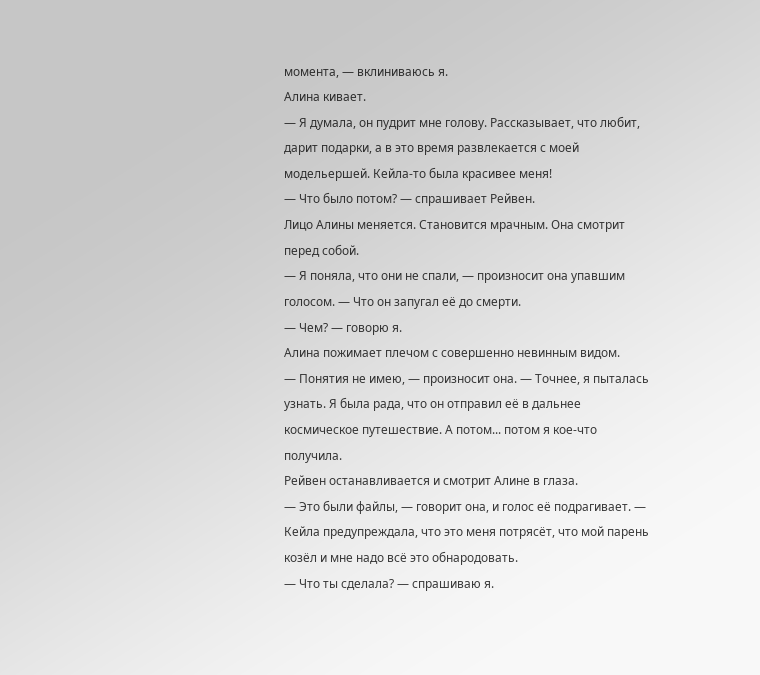момента, — вклиниваюсь я.
Алина кивает.
— Я думала, он пудрит мне голову. Рассказывает, что любит, дарит подарки, а в это время развлекается с моей модельершей. Кейла-то была красивее меня!
— Что было потом? — спрашивает Рейвен.
Лицо Алины меняется. Становится мрачным. Она смотрит перед собой.
— Я поняла, что они не спали, — произносит она упавшим голосом. — Что он запугал её до смерти.
— Чем? — говорю я.
Алина пожимает плечом с совершенно невинным видом.
— Понятия не имею, — произносит она. — Точнее, я пыталась узнать. Я была рада, что он отправил её в дальнее космическое путешествие. А потом... потом я кое-что получила.
Рейвен останавливается и смотрит Алине в глаза.
— Это были файлы, — говорит она, и голос её подрагивает. — Кейла предупреждала, что это меня потрясёт, что мой парень козёл и мне надо всё это обнародовать.
— Что ты сделала? — спрашиваю я.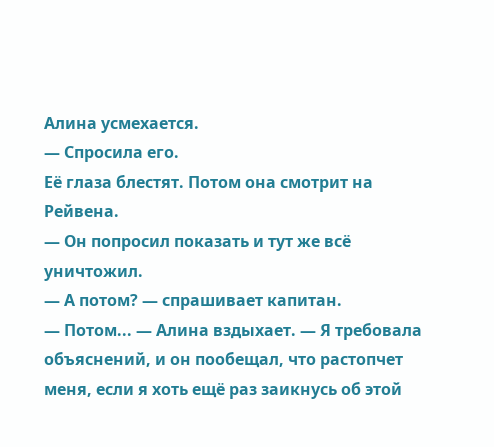Алина усмехается.
— Спросила его.
Её глаза блестят. Потом она смотрит на Рейвена.
— Он попросил показать и тут же всё уничтожил.
— А потом? — спрашивает капитан.
— Потом... — Алина вздыхает. — Я требовала объяснений, и он пообещал, что растопчет меня, если я хоть ещё раз заикнусь об этой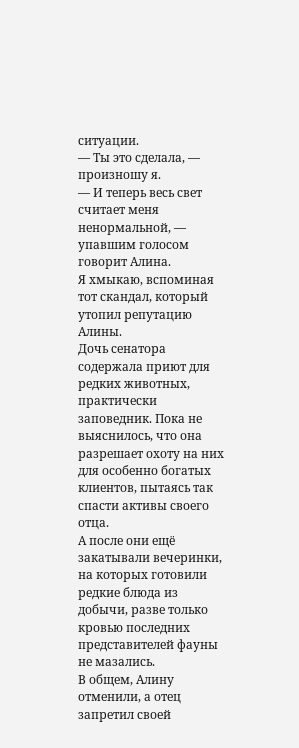ситуации.
— Ты это сделала, — произношу я.
— И теперь весь свет считает меня ненормальной, — упавшим голосом говорит Алина.
Я хмыкаю, вспоминая тот скандал, который утопил репутацию Алины.
Дочь сенатора содержала приют для редких животных, практически заповедник. Пока не выяснилось, что она разрешает охоту на них для особенно богатых клиентов, пытаясь так спасти активы своего отца.
А после они ещё закатывали вечеринки, на которых готовили редкие блюда из добычи, разве только кровью последних представителей фауны не мазались.
В общем, Алину отменили, а отец запретил своей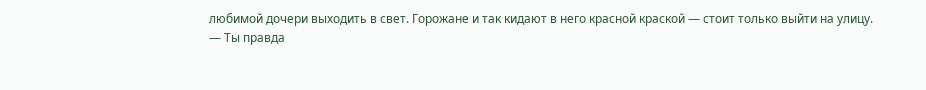любимой дочери выходить в свет. Горожане и так кидают в него красной краской — стоит только выйти на улицу.
— Ты правда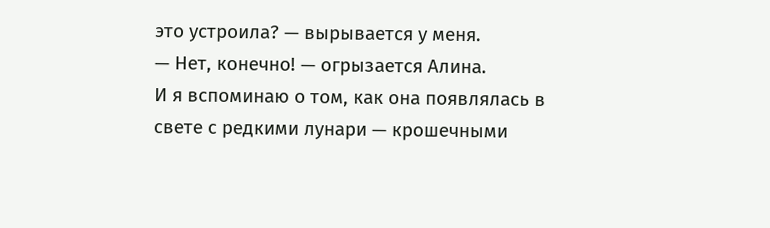это устроила? — вырывается у меня.
— Нет, конечно! — огрызается Алина.
И я вспоминаю о том, как она появлялась в свете с редкими лунари — крошечными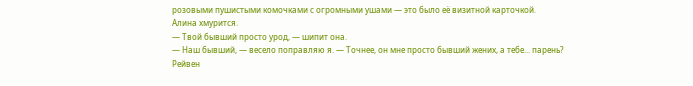розовыми пушистыми комочками с огромными ушами — это было её визитной карточкой.
Алина хмурится.
— Твой бывший просто урод, — шипит она.
— Наш бывший, — весело поправляю я. — Точнее, он мне просто бывший жених, а тебе... парень?
Рейвен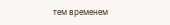тем временем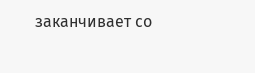заканчивает со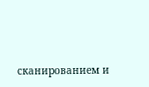сканированием и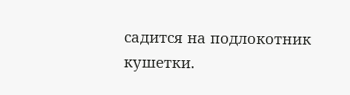садится на подлокотник кушетки.